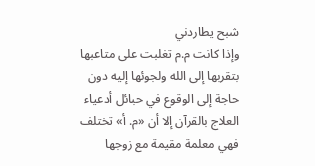شبح يطاردني
وإذا كانت م.م تغلبت على متاعبها بتقربها إلى الله ولجوئها إليه دون حاجة إلى الوقوع في حبائل أدعياء العلاج بالقرآن إلا أن «م. أ» تختلف فهي معلمة مقيمة مع زوجها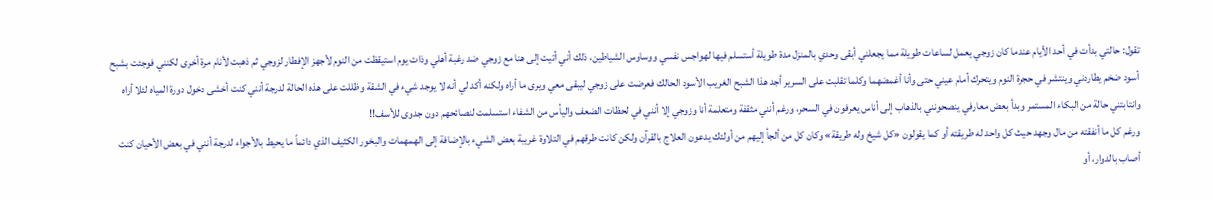تقول: حالتي بدأت في أحد الأيام عندما كان زوجي يعمل لساعات طويلة مما يجعلني أبقى وحدي بالمنزل مدة طويلة أستسلم فيها لهواجس نفسي ووساوس الشياطين، ذلك أني أتيت إلى هنا مع زوجي ضد رغبة أهلي وذات يوم استيقظت من النوم لأجهز الإفطار لزوجي ثم ذهبت لأنام مرة أخرى لكنني فوجئت بشبح أسود ضخم يطاردني وينتشر في حجرة النوم ويتحرك أمام عيني حتى وأنا أغمضهما وكلما تقلبت على السرير أجد هذا الشبح الغريب الأسود الحالك فعرضت على زوجي ليبقى معي ويرى ما أراه ولكنه أكد لي أنه لا يوجد شيء في الشقة وظللت على هذه الحالة لدرجة أنني كنت أخشى دخول دورة المياه لئلا أراه وانتابتني حالة من البكاء المستمر وبدأ بعض معارفي ينصحونني بالذهاب إلى أناس يعرفون في السحر، ورغم أنني مثقفة ومتعلمة أنا وزوجي إلا أنني في لحظات الضعف واليأس من الشفاء استسلمت لنصائحهم دون جدوى للأسف!!
ورغم كل ما أنفقته من مال وجهد حيث كل واحد له طريقته أو كما يقولون «كل شيخ وله طريقة» وكان كل من ألجأ إليهم من أولئك يدعون العلاج بالقرآن ولكن كانت طرقهم في التلاوة غريبة بعض الشيء بالإضافة إلى الهمهمات والبخور الكثيف الذي دائماً ما يحيط بالأجواء لدرجة أنني في بعض الأحيان كنت أصاب بالدوار، أو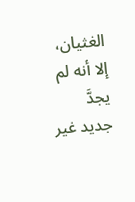الغثيان، إلا أنه لم يجدَّ جديد غير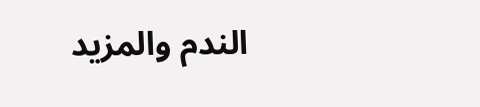الندم والمزيد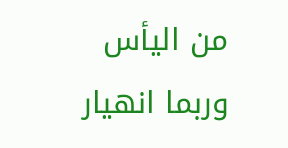من اليأس وربما انهيار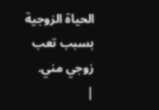الحياة الزوجية بسبب تعب زوجي مني.
|